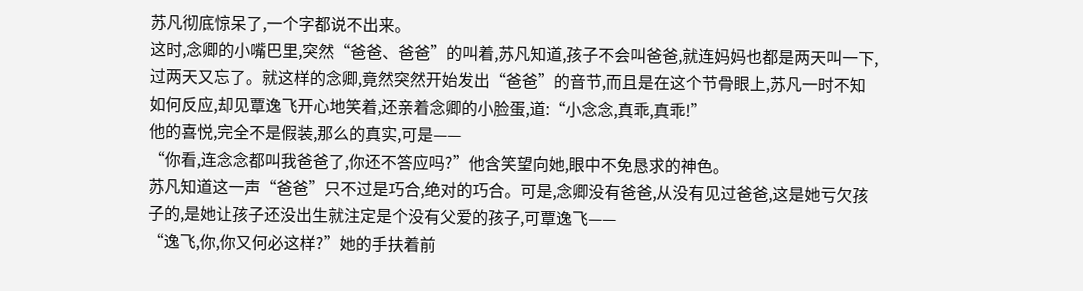苏凡彻底惊呆了,一个字都说不出来。
这时,念卿的小嘴巴里,突然“爸爸、爸爸”的叫着,苏凡知道,孩子不会叫爸爸,就连妈妈也都是两天叫一下,过两天又忘了。就这样的念卿,竟然突然开始发出“爸爸”的音节,而且是在这个节骨眼上,苏凡一时不知如何反应,却见覃逸飞开心地笑着,还亲着念卿的小脸蛋,道:“小念念,真乖,真乖!”
他的喜悦,完全不是假装,那么的真实,可是——
“你看,连念念都叫我爸爸了,你还不答应吗?”他含笑望向她,眼中不免恳求的神色。
苏凡知道这一声“爸爸”只不过是巧合,绝对的巧合。可是,念卿没有爸爸,从没有见过爸爸,这是她亏欠孩子的,是她让孩子还没出生就注定是个没有父爱的孩子,可覃逸飞——
“逸飞,你,你又何必这样?”她的手扶着前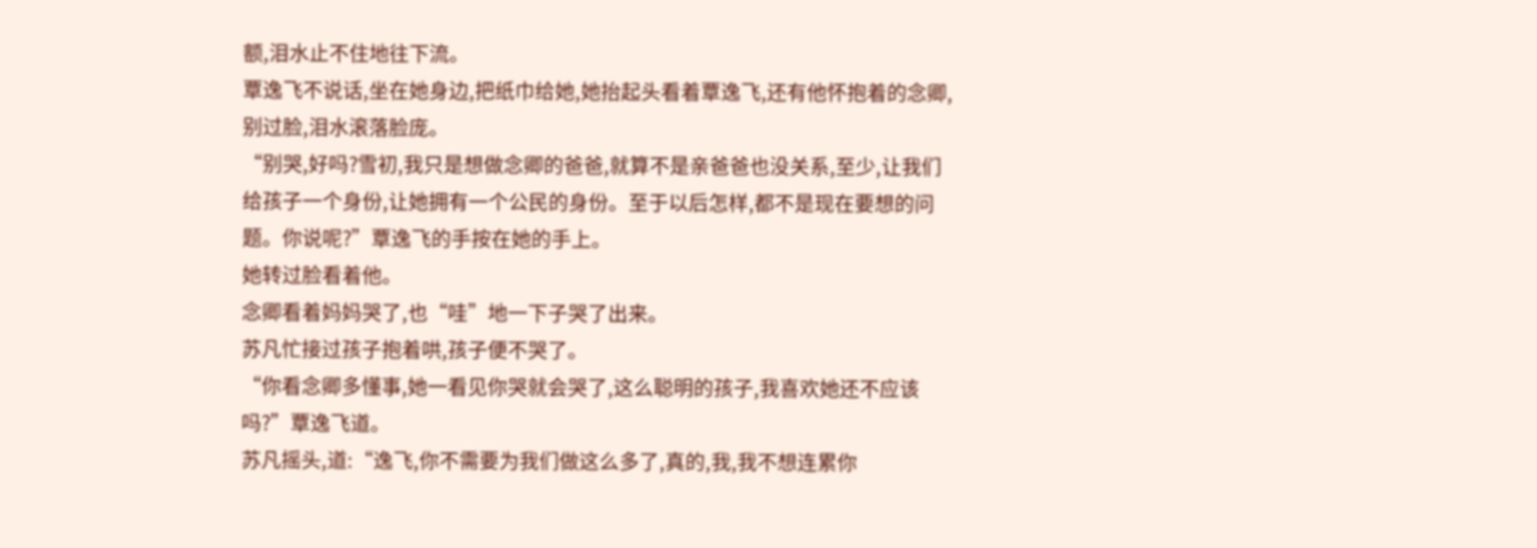额,泪水止不住地往下流。
覃逸飞不说话,坐在她身边,把纸巾给她,她抬起头看着覃逸飞,还有他怀抱着的念卿,别过脸,泪水滚落脸庞。
“别哭,好吗?雪初,我只是想做念卿的爸爸,就算不是亲爸爸也没关系,至少,让我们给孩子一个身份,让她拥有一个公民的身份。至于以后怎样,都不是现在要想的问题。你说呢?”覃逸飞的手按在她的手上。
她转过脸看着他。
念卿看着妈妈哭了,也“哇”地一下子哭了出来。
苏凡忙接过孩子抱着哄,孩子便不哭了。
“你看念卿多懂事,她一看见你哭就会哭了,这么聪明的孩子,我喜欢她还不应该吗?”覃逸飞道。
苏凡摇头,道:“逸飞,你不需要为我们做这么多了,真的,我,我不想连累你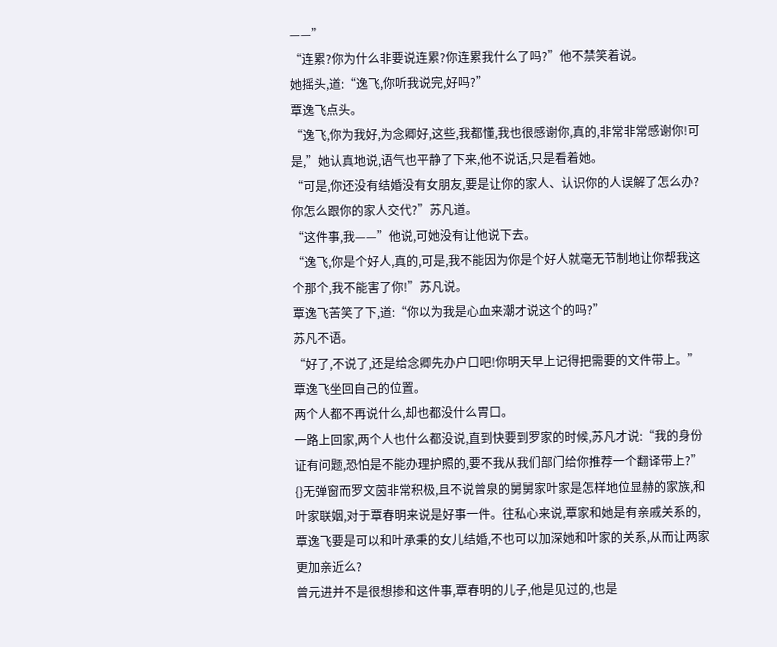——”
“连累?你为什么非要说连累?你连累我什么了吗?”他不禁笑着说。
她摇头,道:“逸飞,你听我说完,好吗?”
覃逸飞点头。
“逸飞,你为我好,为念卿好,这些,我都懂,我也很感谢你,真的,非常非常感谢你!可是,”她认真地说,语气也平静了下来,他不说话,只是看着她。
“可是,你还没有结婚没有女朋友,要是让你的家人、认识你的人误解了怎么办?你怎么跟你的家人交代?”苏凡道。
“这件事,我——”他说,可她没有让他说下去。
“逸飞,你是个好人,真的,可是,我不能因为你是个好人就毫无节制地让你帮我这个那个,我不能害了你!”苏凡说。
覃逸飞苦笑了下,道:“你以为我是心血来潮才说这个的吗?”
苏凡不语。
“好了,不说了,还是给念卿先办户口吧!你明天早上记得把需要的文件带上。”覃逸飞坐回自己的位置。
两个人都不再说什么,却也都没什么胃口。
一路上回家,两个人也什么都没说,直到快要到罗家的时候,苏凡才说:“我的身份证有问题,恐怕是不能办理护照的,要不我从我们部门给你推荐一个翻译带上?”
{}无弹窗而罗文茵非常积极,且不说曾泉的舅舅家叶家是怎样地位显赫的家族,和叶家联姻,对于覃春明来说是好事一件。往私心来说,覃家和她是有亲戚关系的,覃逸飞要是可以和叶承秉的女儿结婚,不也可以加深她和叶家的关系,从而让两家更加亲近么?
曾元进并不是很想掺和这件事,覃春明的儿子,他是见过的,也是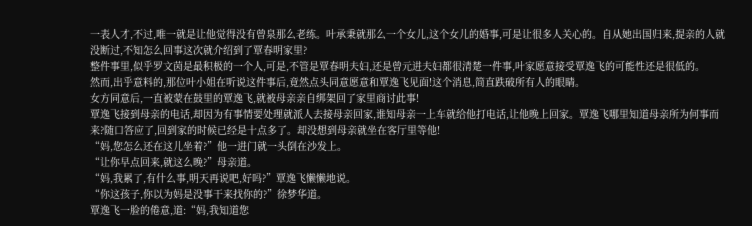一表人才,不过,唯一就是让他觉得没有曾泉那么老练。叶承秉就那么一个女儿,这个女儿的婚事,可是让很多人关心的。自从她出国归来,提亲的人就没断过,不知怎么回事这次就介绍到了覃春明家里?
整件事里,似乎罗文茵是最积极的一个人,可是,不管是覃春明夫妇,还是曾元进夫妇都很清楚一件事,叶家愿意接受覃逸飞的可能性还是很低的。
然而,出乎意料的,那位叶小姐在听说这件事后,竟然点头同意愿意和覃逸飞见面!这个消息,简直跌破所有人的眼睛。
女方同意后,一直被蒙在鼓里的覃逸飞,就被母亲亲自绑架回了家里商讨此事!
覃逸飞接到母亲的电话,却因为有事情要处理就派人去接母亲回家,谁知母亲一上车就给他打电话,让他晚上回家。覃逸飞哪里知道母亲所为何事而来?随口答应了,回到家的时候已经是十点多了。却没想到母亲就坐在客厅里等他!
“妈,您怎么还在这儿坐着?”他一进门就一头倒在沙发上。
“让你早点回来,就这么晚?”母亲道。
“妈,我累了,有什么事,明天再说吧,好吗?”覃逸飞懒懒地说。
“你这孩子,你以为妈是没事干来找你的?”徐梦华道。
覃逸飞一脸的倦意,道:“妈,我知道您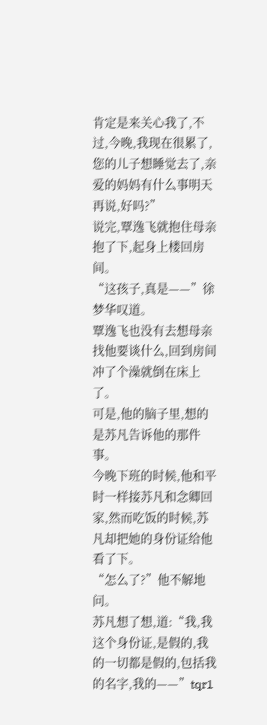肯定是来关心我了,不过,今晚,我现在很累了,您的儿子想睡觉去了,亲爱的妈妈有什么事明天再说,好吗?”
说完,覃逸飞就抱住母亲抱了下,起身上楼回房间。
“这孩子,真是——”徐梦华叹道。
覃逸飞也没有去想母亲找他要谈什么,回到房间冲了个澡就倒在床上了。
可是,他的脑子里,想的是苏凡告诉他的那件事。
今晚下班的时候,他和平时一样接苏凡和念卿回家,然而吃饭的时候,苏凡却把她的身份证给他看了下。
“怎么了?”他不解地问。
苏凡想了想,道:“我,我这个身份证,是假的,我的一切都是假的,包括我的名字,我的——”tqr1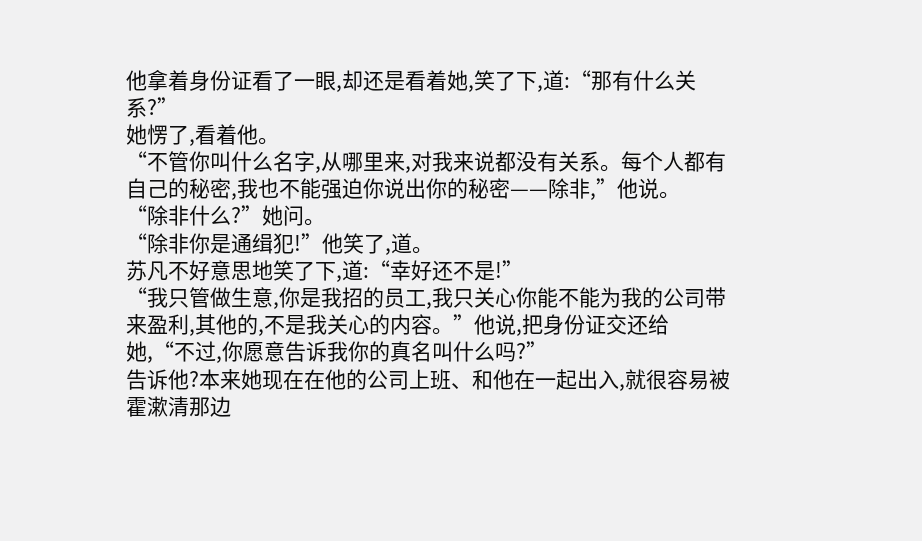他拿着身份证看了一眼,却还是看着她,笑了下,道:“那有什么关系?”
她愣了,看着他。
“不管你叫什么名字,从哪里来,对我来说都没有关系。每个人都有自己的秘密,我也不能强迫你说出你的秘密——除非,”他说。
“除非什么?”她问。
“除非你是通缉犯!”他笑了,道。
苏凡不好意思地笑了下,道:“幸好还不是!”
“我只管做生意,你是我招的员工,我只关心你能不能为我的公司带来盈利,其他的,不是我关心的内容。”他说,把身份证交还给她,“不过,你愿意告诉我你的真名叫什么吗?”
告诉他?本来她现在在他的公司上班、和他在一起出入,就很容易被霍漱清那边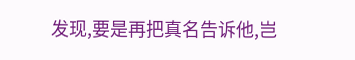发现,要是再把真名告诉他,岂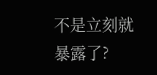不是立刻就暴露了?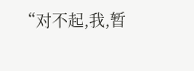“对不起,我,暂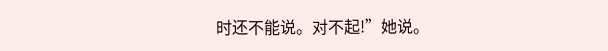时还不能说。对不起!”她说。